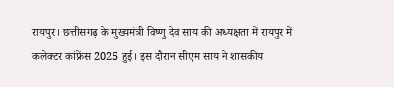रायपुर। छत्तीसगढ़ के मुख्यमंत्री विष्णु देव साय की अध्यक्षता में रायपुर में कलेक्टर कांफ्रेंस 2025 हुई। इस दौरान सीएम साय ने शासकीय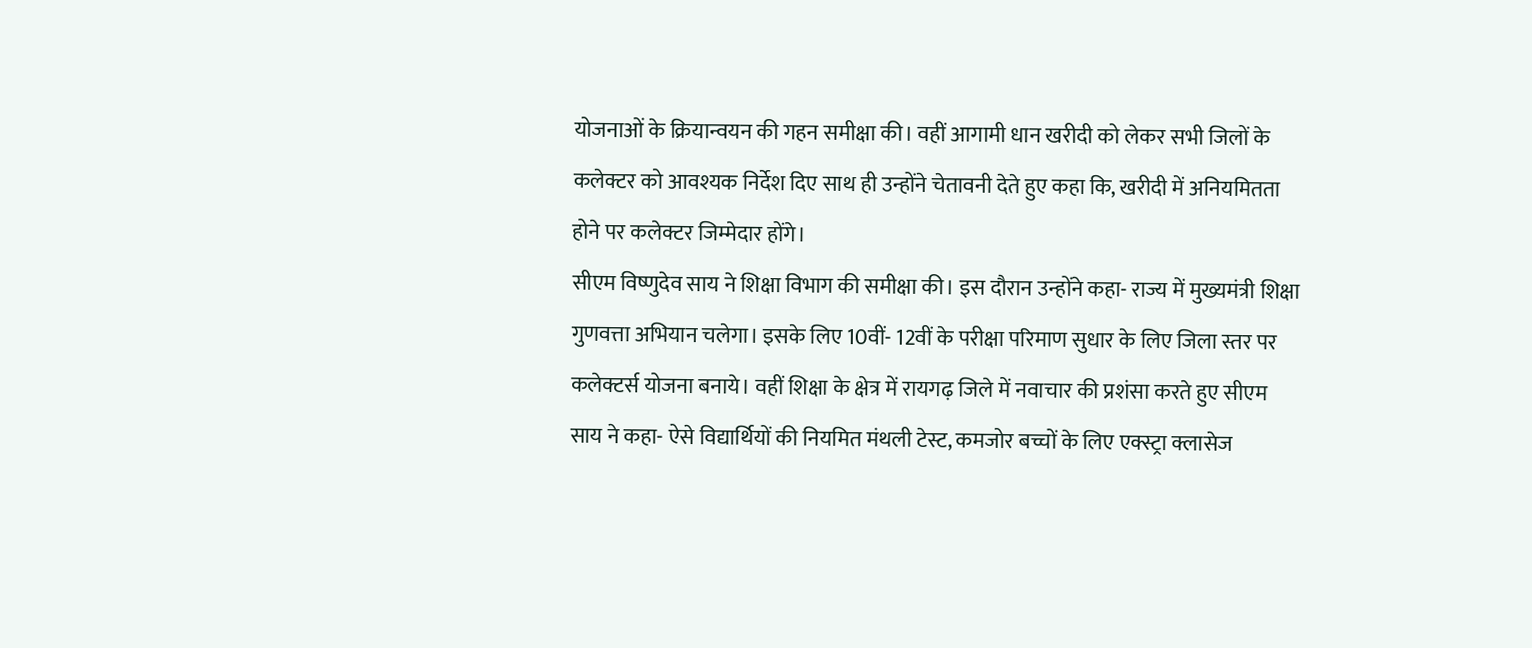योजनाओं के क्रियान्वयन की गहन समीक्षा की। वहीं आगामी धान खरीदी को लेकर सभी जिलों के कलेक्टर को आवश्यक निर्देश दिए साथ ही उन्होंने चेतावनी देते हुए कहा कि, खरीदी में अनियमितता होने पर कलेक्टर जिम्मेदार होंगे।
सीएम विष्णुदेव साय ने शिक्षा विभाग की समीक्षा की। इस दौरान उन्होंने कहा- राज्य में मुख्यमंत्री शिक्षा गुणवत्ता अभियान चलेगा। इसके लिए 10वीं- 12वीं के परीक्षा परिमाण सुधार के लिए जिला स्तर पर कलेक्टर्स योजना बनाये। वहीं शिक्षा के क्षेत्र में रायगढ़ जिले में नवाचार की प्रशंसा करते हुए सीएम साय ने कहा- ऐसे विद्यार्थियों की नियमित मंथली टेस्ट, कमजोर बच्चों के लिए एक्स्ट्रा क्लासेज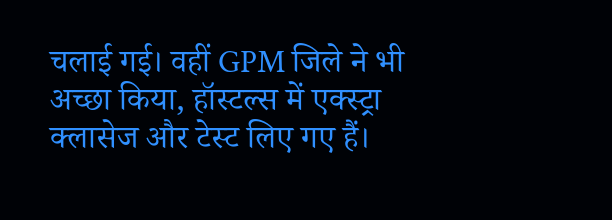चलाई गई। वहीं GPM जिले ने भी अच्छा किया, हॉस्टल्स में एक्स्ट्रा क्लासेज और टेस्ट लिए गए हैं।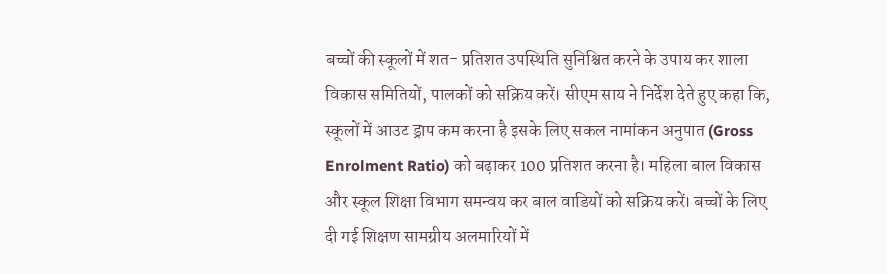बच्चों की स्कूलों में शत- प्रतिशत उपस्थिति सुनिश्चित करने के उपाय कर शाला विकास समितियों, पालकों को सक्रिय करें। सीएम साय ने निर्देश देते हुए कहा कि, स्कूलों में आउट ड्राप कम करना है इसके लिए सकल नामांकन अनुपात (Gross Enrolment Ratio) को बढ़ाकर 100 प्रतिशत करना है। महिला बाल विकास और स्कूल शिक्षा विभाग समन्वय कर बाल वाडियों को सक्रिय करें। बच्चों के लिए दी गई शिक्षण सामग्रीय अलमारियों में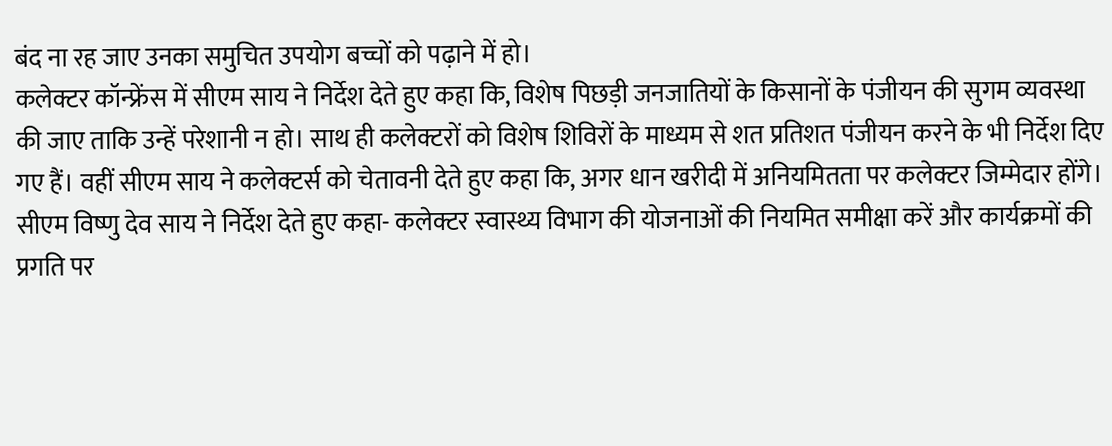बंद ना रह जाए उनका समुचित उपयोग बच्चों को पढ़ाने में हो।
कलेक्टर कॉन्फ्रेंस में सीएम साय ने निर्देश देते हुए कहा कि, विशेष पिछड़ी जनजातियों के किसानों के पंजीयन की सुगम व्यवस्था की जाए ताकि उन्हें परेशानी न हो। साथ ही कलेक्टरों को विशेष शिविरों के माध्यम से शत प्रतिशत पंजीयन करने के भी निर्देश दिए गए हैं। वहीं सीएम साय ने कलेक्टर्स को चेतावनी देते हुए कहा कि, अगर धान खरीदी में अनियमितता पर कलेक्टर जिम्मेदार होंगे।
सीएम विष्णु देव साय ने निर्देश देते हुए कहा- कलेक्टर स्वास्थ्य विभाग की योजनाओं की नियमित समीक्षा करें और कार्यक्रमों की प्रगति पर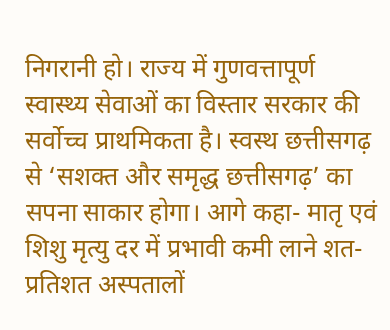निगरानी हो। राज्य में गुणवत्तापूर्ण स्वास्थ्य सेवाओं का विस्तार सरकार की सर्वोच्च प्राथमिकता है। स्वस्थ छत्तीसगढ़ से ‘सशक्त और समृद्ध छत्तीसगढ़’ का सपना साकार होगा। आगे कहा- मातृ एवं शिशु मृत्यु दर में प्रभावी कमी लाने शत-प्रतिशत अस्पतालों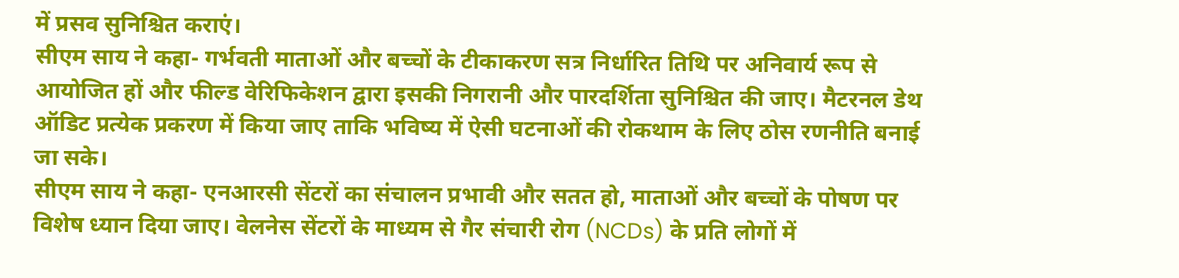में प्रसव सुनिश्चित कराएं।
सीएम साय ने कहा- गर्भवती माताओं और बच्चों के टीकाकरण सत्र निर्धारित तिथि पर अनिवार्य रूप से आयोजित हों और फील्ड वेरिफिकेशन द्वारा इसकी निगरानी और पारदर्शिता सुनिश्चित की जाए। मैटरनल डेथ ऑडिट प्रत्येक प्रकरण में किया जाए ताकि भविष्य में ऐसी घटनाओं की रोकथाम के लिए ठोस रणनीति बनाई जा सके।
सीएम साय ने कहा- एनआरसी सेंटरों का संचालन प्रभावी और सतत हो, माताओं और बच्चों के पोषण पर विशेष ध्यान दिया जाए। वेलनेस सेंटरों के माध्यम से गैर संचारी रोग (NCDs) के प्रति लोगों में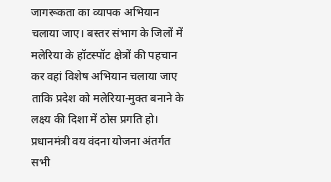जागरूकता का व्यापक अभियान चलाया जाए। बस्तर संभाग के जिलों में मलेरिया के हॉटस्पॉट क्षेत्रों की पहचान कर वहां विशेष अभियान चलाया जाए ताकि प्रदेश को मलेरिया-मुक्त बनाने के लक्ष्य की दिशा में ठोस प्रगति हो। प्रधानमंत्री वय वंदना योजना अंतर्गत सभी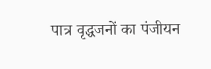पात्र वृद्धजनों का पंजीयन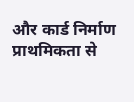और कार्ड निर्माण प्राथमिकता से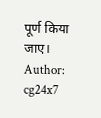पूर्ण किया जाए।
Author: cg24x7